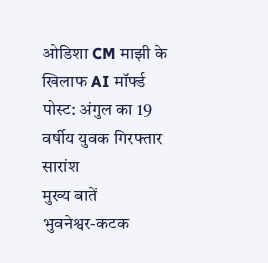ओडिशा CM माझी के खिलाफ AI मॉर्फ्ड पोस्ट: अंगुल का 19 वर्षीय युवक गिरफ्तार
सारांश
मुख्य बातें
भुवनेश्वर-कटक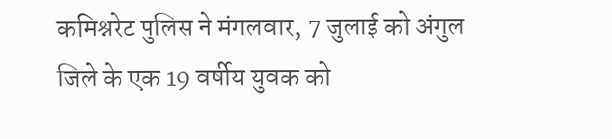कमिश्नरेट पुलिस ने मंगलवार, 7 जुलाई को अंगुल जिले के एक 19 वर्षीय युवक को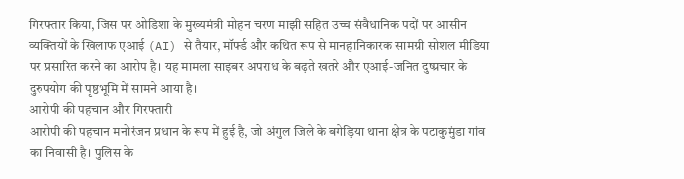गिरफ्तार किया, जिस पर ओडिशा के मुख्यमंत्री मोहन चरण माझी सहित उच्च संवैधानिक पदों पर आसीन व्यक्तियों के खिलाफ एआई (AI) से तैयार, मॉर्फ्ड और कथित रूप से मानहानिकारक सामग्री सोशल मीडिया पर प्रसारित करने का आरोप है। यह मामला साइबर अपराध के बढ़ते खतरे और एआई-जनित दुष्प्रचार के दुरुपयोग की पृष्ठभूमि में सामने आया है।
आरोपी की पहचान और गिरफ्तारी
आरोपी की पहचान मनोरंजन प्रधान के रूप में हुई है, जो अंगुल जिले के बगेड़िया थाना क्षेत्र के पटाकुमुंडा गांव का निवासी है। पुलिस के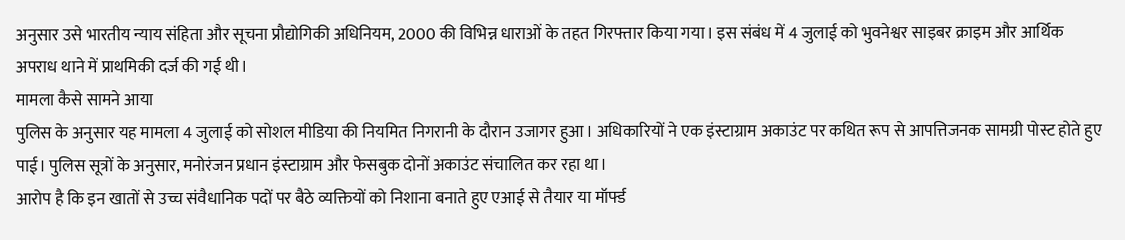अनुसार उसे भारतीय न्याय संहिता और सूचना प्रौद्योगिकी अधिनियम, 2000 की विभिन्न धाराओं के तहत गिरफ्तार किया गया। इस संबंध में 4 जुलाई को भुवनेश्वर साइबर क्राइम और आर्थिक अपराध थाने में प्राथमिकी दर्ज की गई थी।
मामला कैसे सामने आया
पुलिस के अनुसार यह मामला 4 जुलाई को सोशल मीडिया की नियमित निगरानी के दौरान उजागर हुआ। अधिकारियों ने एक इंस्टाग्राम अकाउंट पर कथित रूप से आपत्तिजनक सामग्री पोस्ट होते हुए पाई। पुलिस सूत्रों के अनुसार, मनोरंजन प्रधान इंस्टाग्राम और फेसबुक दोनों अकाउंट संचालित कर रहा था।
आरोप है कि इन खातों से उच्च संवैधानिक पदों पर बैठे व्यक्तियों को निशाना बनाते हुए एआई से तैयार या मॉर्फ्ड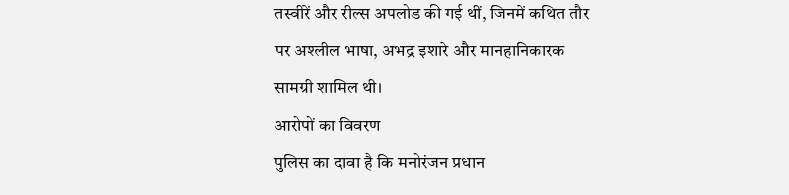तस्वीरें और रील्स अपलोड की गई थीं, जिनमें कथित तौर पर अश्लील भाषा, अभद्र इशारे और मानहानिकारक सामग्री शामिल थी।
आरोपों का विवरण
पुलिस का दावा है कि मनोरंजन प्रधान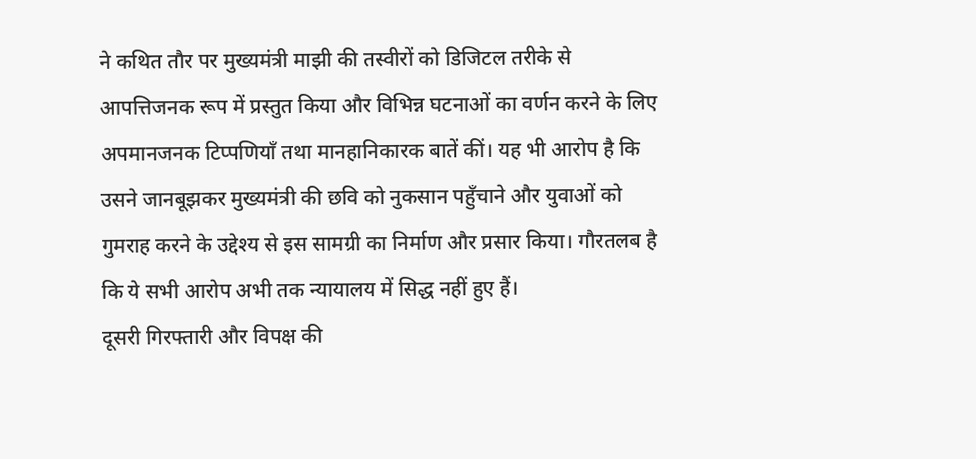ने कथित तौर पर मुख्यमंत्री माझी की तस्वीरों को डिजिटल तरीके से आपत्तिजनक रूप में प्रस्तुत किया और विभिन्न घटनाओं का वर्णन करने के लिए अपमानजनक टिप्पणियाँ तथा मानहानिकारक बातें कीं। यह भी आरोप है कि उसने जानबूझकर मुख्यमंत्री की छवि को नुकसान पहुँचाने और युवाओं को गुमराह करने के उद्देश्य से इस सामग्री का निर्माण और प्रसार किया। गौरतलब है कि ये सभी आरोप अभी तक न्यायालय में सिद्ध नहीं हुए हैं।
दूसरी गिरफ्तारी और विपक्ष की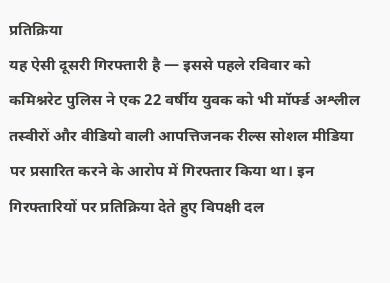प्रतिक्रिया
यह ऐसी दूसरी गिरफ्तारी है — इससे पहले रविवार को कमिश्नरेट पुलिस ने एक 22 वर्षीय युवक को भी मॉर्फ्ड अश्लील तस्वीरों और वीडियो वाली आपत्तिजनक रील्स सोशल मीडिया पर प्रसारित करने के आरोप में गिरफ्तार किया था। इन गिरफ्तारियों पर प्रतिक्रिया देते हुए विपक्षी दल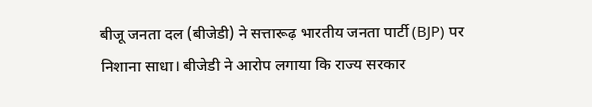बीजू जनता दल (बीजेडी) ने सत्तारूढ़ भारतीय जनता पार्टी (BJP) पर निशाना साधा। बीजेडी ने आरोप लगाया कि राज्य सरकार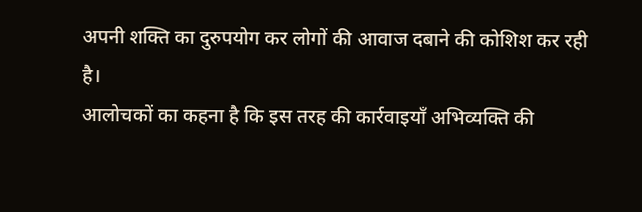अपनी शक्ति का दुरुपयोग कर लोगों की आवाज दबाने की कोशिश कर रही है।
आलोचकों का कहना है कि इस तरह की कार्रवाइयाँ अभिव्यक्ति की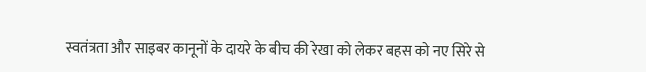स्वतंत्रता और साइबर कानूनों के दायरे के बीच की रेखा को लेकर बहस को नए सिरे से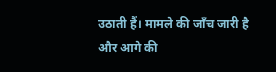उठाती हैं। मामले की जाँच जारी है और आगे की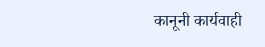कानूनी कार्यवाही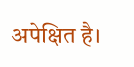अपेक्षित है।